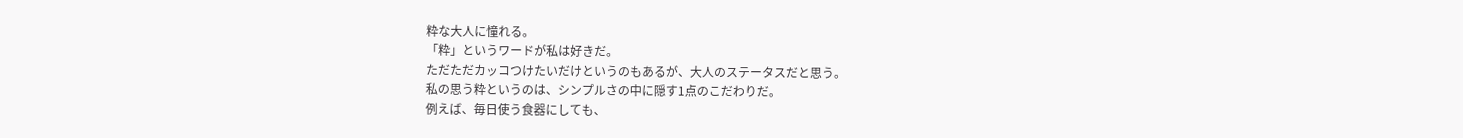粋な大人に憧れる。
「粋」というワードが私は好きだ。
ただただカッコつけたいだけというのもあるが、大人のステータスだと思う。
私の思う粋というのは、シンプルさの中に隠す1点のこだわりだ。
例えば、毎日使う食器にしても、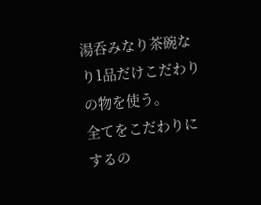湯呑みなり茶碗なり1品だけこだわりの物を使う。
全てをこだわりにするの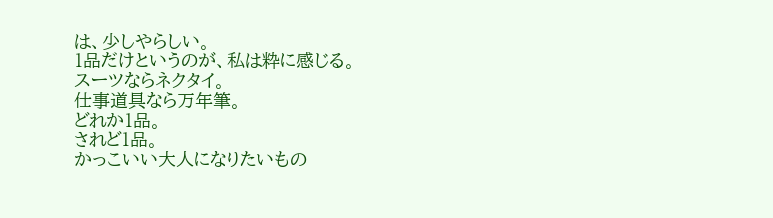は、少しやらしい。
1品だけというのが、私は粋に感じる。
スーツならネクタイ。
仕事道具なら万年筆。
どれか1品。
されど1品。
かっこいい大人になりたいもの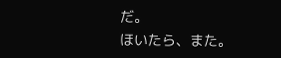だ。
ほいたら、また。